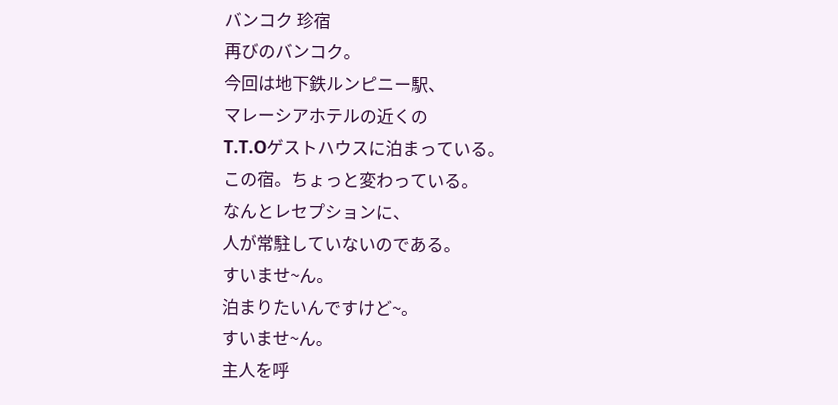バンコク 珍宿
再びのバンコク。
今回は地下鉄ルンピニー駅、
マレーシアホテルの近くの
T.T.Oゲストハウスに泊まっている。
この宿。ちょっと変わっている。
なんとレセプションに、
人が常駐していないのである。
すいませ~ん。
泊まりたいんですけど~。
すいませ~ん。
主人を呼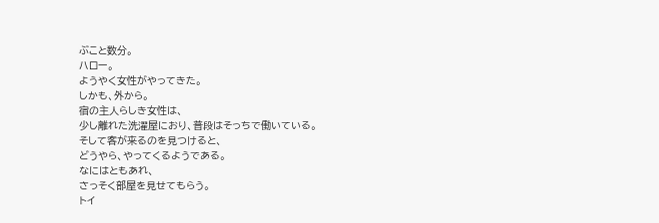ぶこと数分。
ハロー。
ようやく女性がやってきた。
しかも、外から。
宿の主人らしき女性は、
少し離れた洗濯屋におり、普段はそっちで働いている。
そして客が来るのを見つけると、
どうやら、やってくるようである。
なにはともあれ、
さっそく部屋を見せてもらう。
トイ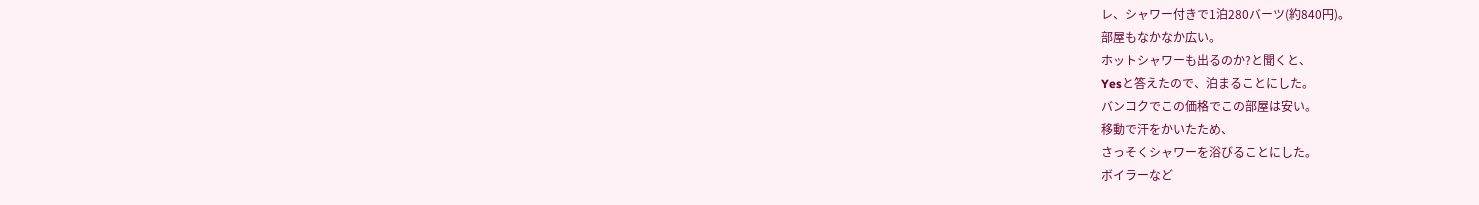レ、シャワー付きで1泊280バーツ(約840円)。
部屋もなかなか広い。
ホットシャワーも出るのか?と聞くと、
Yesと答えたので、泊まることにした。
バンコクでこの価格でこの部屋は安い。
移動で汗をかいたため、
さっそくシャワーを浴びることにした。
ボイラーなど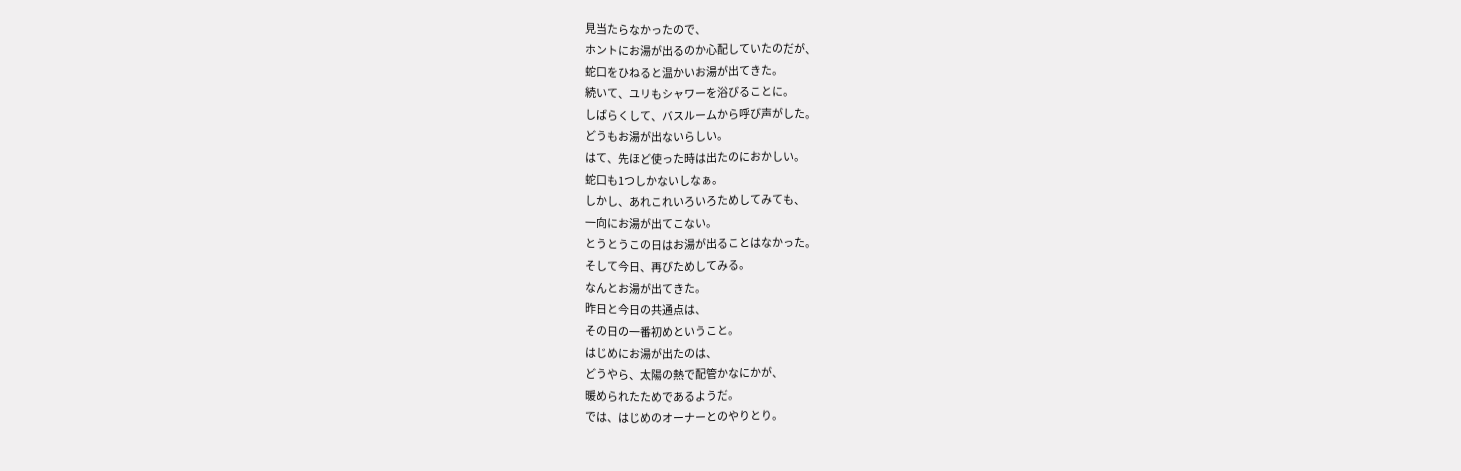見当たらなかったので、
ホントにお湯が出るのか心配していたのだが、
蛇口をひねると温かいお湯が出てきた。
続いて、ユリもシャワーを浴びることに。
しばらくして、バスルームから呼び声がした。
どうもお湯が出ないらしい。
はて、先ほど使った時は出たのにおかしい。
蛇口も1つしかないしなぁ。
しかし、あれこれいろいろためしてみても、
一向にお湯が出てこない。
とうとうこの日はお湯が出ることはなかった。
そして今日、再びためしてみる。
なんとお湯が出てきた。
昨日と今日の共通点は、
その日の一番初めということ。
はじめにお湯が出たのは、
どうやら、太陽の熱で配管かなにかが、
暖められたためであるようだ。
では、はじめのオーナーとのやりとり。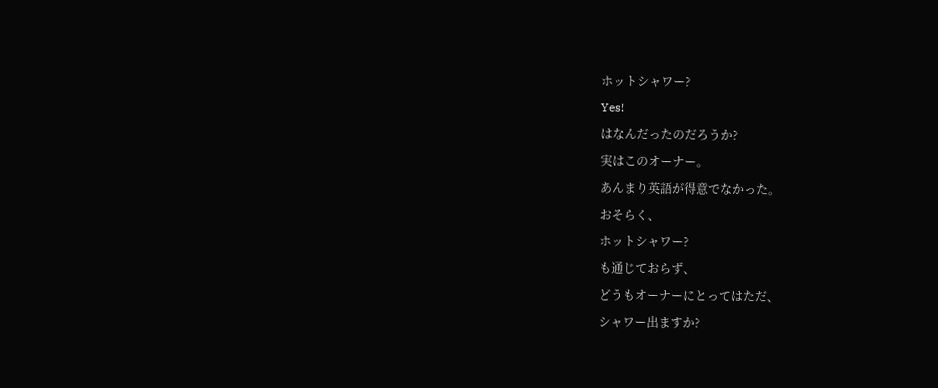ホットシャワー?
Yes!
はなんだったのだろうか?
実はこのオーナー。
あんまり英語が得意でなかった。
おそらく、
ホットシャワー?
も通じておらず、
どうもオーナーにとってはただ、
シャワー出ますか?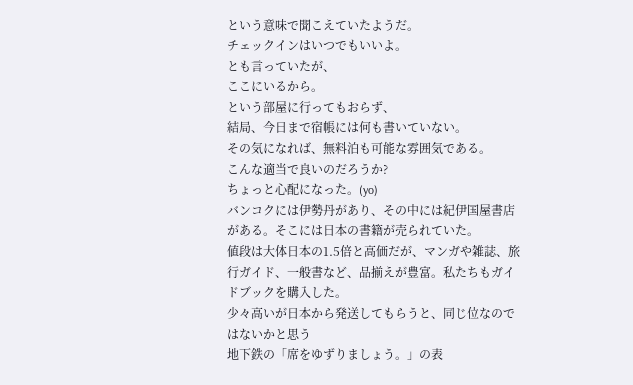という意味で聞こえていたようだ。
チェックインはいつでもいいよ。
とも言っていたが、
ここにいるから。
という部屋に行ってもおらず、
結局、今日まで宿帳には何も書いていない。
その気になれば、無料泊も可能な雰囲気である。
こんな適当で良いのだろうか?
ちょっと心配になった。(yo)
バンコクには伊勢丹があり、その中には紀伊国屋書店がある。そこには日本の書籍が売られていた。
値段は大体日本の1.5倍と高価だが、マンガや雑誌、旅行ガイド、一般書など、品揃えが豊富。私たちもガイドブックを購入した。
少々高いが日本から発送してもらうと、同じ位なのではないかと思う
地下鉄の「席をゆずりましょう。」の表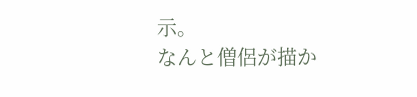示。
なんと僧侶が描か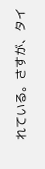れている。さすが、タイ